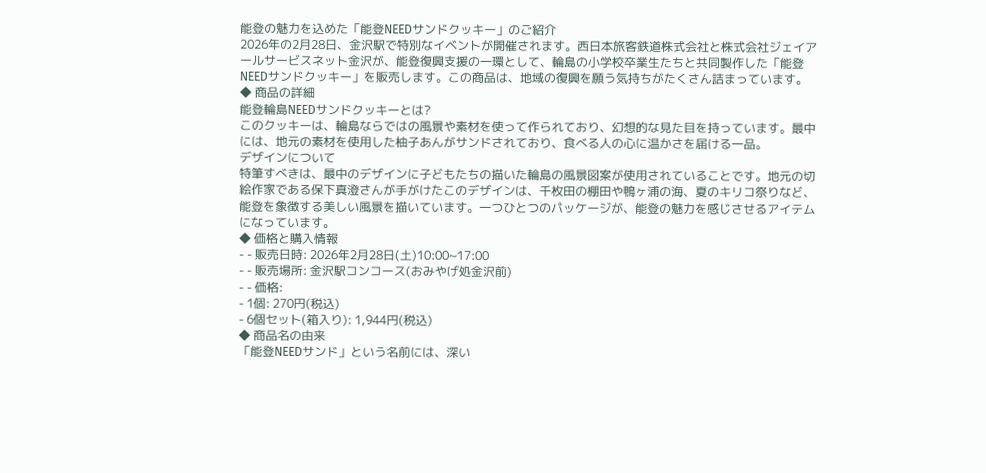能登の魅力を込めた「能登NEEDサンドクッキー」のご紹介
2026年の2月28日、金沢駅で特別なイベントが開催されます。西日本旅客鉄道株式会社と株式会社ジェイアールサービスネット金沢が、能登復興支援の一環として、輪島の小学校卒業生たちと共同製作した「能登NEEDサンドクッキー」を販売します。この商品は、地域の復興を願う気持ちがたくさん詰まっています。
◆ 商品の詳細
能登輪島NEEDサンドクッキーとは?
このクッキーは、輪島ならではの風景や素材を使って作られており、幻想的な見た目を持っています。最中には、地元の素材を使用した柚子あんがサンドされており、食べる人の心に温かさを届ける一品。
デザインについて
特筆すべきは、最中のデザインに子どもたちの描いた輪島の風景図案が使用されていることです。地元の切絵作家である保下真澄さんが手がけたこのデザインは、千枚田の棚田や鴨ヶ浦の海、夏のキリコ祭りなど、能登を象徴する美しい風景を描いています。一つひとつのパッケージが、能登の魅力を感じさせるアイテムになっています。
◆ 価格と購入情報
- - 販売日時: 2026年2月28日(土)10:00~17:00
- - 販売場所: 金沢駅コンコース(おみやげ処金沢前)
- - 価格:
- 1個: 270円(税込)
- 6個セット(箱入り): 1,944円(税込)
◆ 商品名の由来
「能登NEEDサンド」という名前には、深い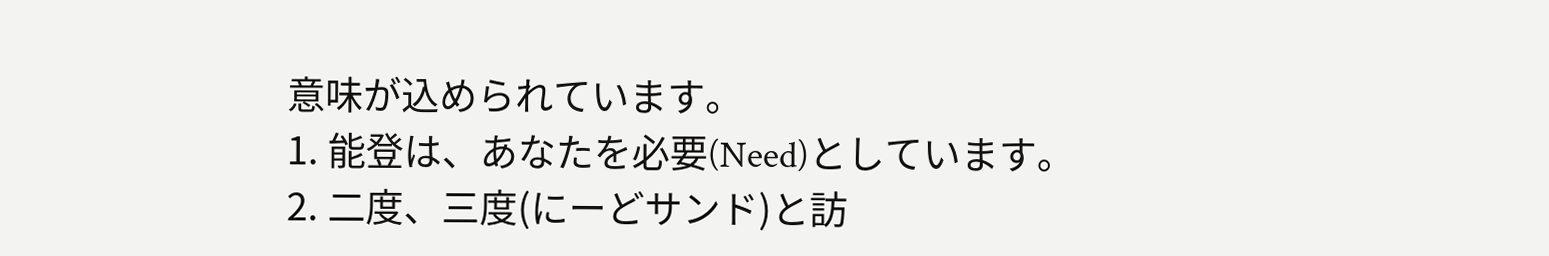意味が込められています。
1. 能登は、あなたを必要(Need)としています。
2. 二度、三度(にーどサンド)と訪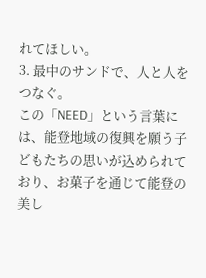れてほしい。
3. 最中のサンドで、人と人をつなぐ。
この「NEED」という言葉には、能登地域の復興を願う子どもたちの思いが込められており、お菓子を通じて能登の美し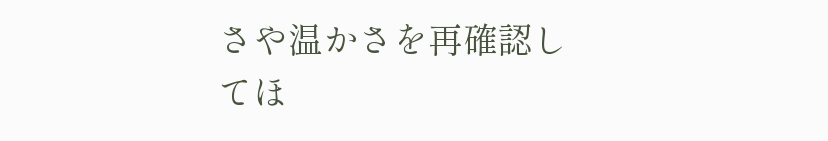さや温かさを再確認してほ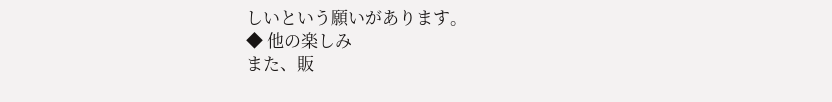しいという願いがあります。
◆ 他の楽しみ
また、販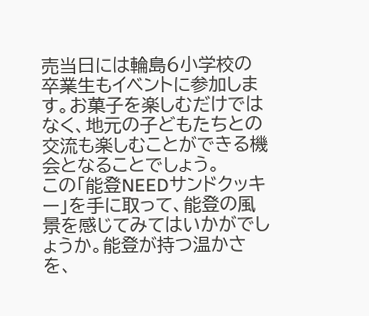売当日には輪島6小学校の卒業生もイベントに参加します。お菓子を楽しむだけではなく、地元の子どもたちとの交流も楽しむことができる機会となることでしょう。
この「能登NEEDサンドクッキー」を手に取って、能登の風景を感じてみてはいかがでしょうか。能登が持つ温かさを、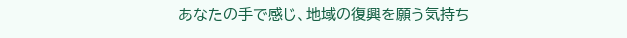あなたの手で感じ、地域の復興を願う気持ち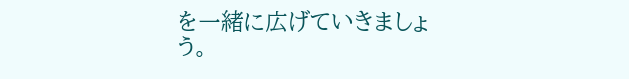を一緒に広げていきましょう。